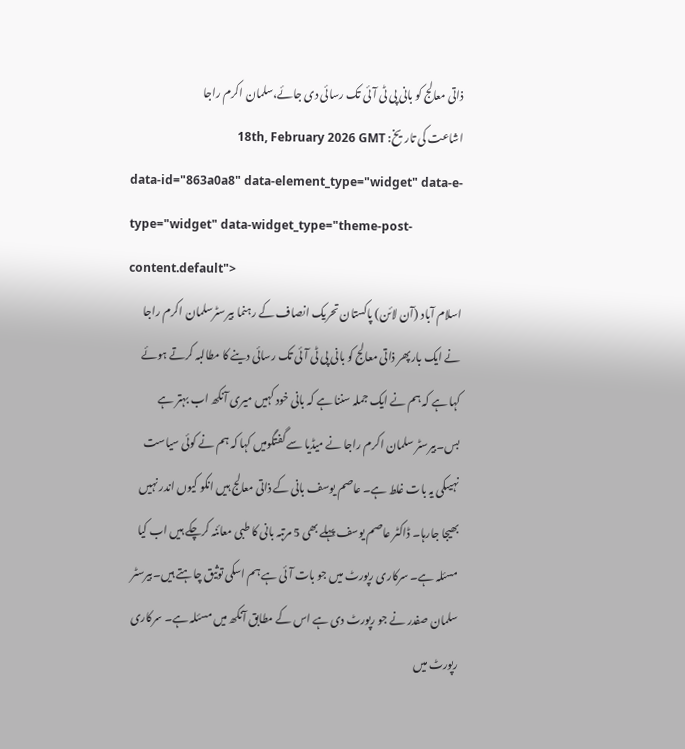ذاتی معالج کو بانی پی ٹی آئی تک رسائی دی جائے،سلمان اکرم راجا
اشاعت کی تاریخ: 18th, February 2026 GMT
data-id="863a0a8" data-element_type="widget" data-e-type="widget" data-widget_type="theme-post-content.default">
اسلام آباد (آن لائن) پاکستان تحریک انصاف کے رہنما بیرسٹرسلمان اکرم راجا نے ایک بارپھر ذاتی معالج کو بانی پی ٹی آئی تک رسائی دینے کا مطالبہ کرتے ہوئے کہا ہے کہ ہم نے ایک جملہ سننا ہے کہ بانی خود کہیں میری آنکھ اب بہتر ہے بس۔بیرسٹر سلمان اکرم راجا نے میڈیا سے گفتگومیں کہا کہ ہم نے کوئی سیاست نہیںکی یہ بات غلط ہے۔ عاصم یوسف بانی کے ذاتی معالج ہیں انکو کیوں اندر نہیں بھیجا جارہا۔ ڈاکٹر عاصم یوسف پہلے بھی 5 مرتبہ بانی کا طبی معائنہ کرچکے ہیں اب کیا مسئلہ ہے۔ سرکاری رپورٹ میں جو بات آئی ہے ہم اسکی توثیق چاہتے ہیں۔بیرسٹر سلمان صفدر نے جو رپورٹ دی ہے اس کے مطابق آنکھ میں مسئلہ ہے۔ سرکاری رپورٹ میں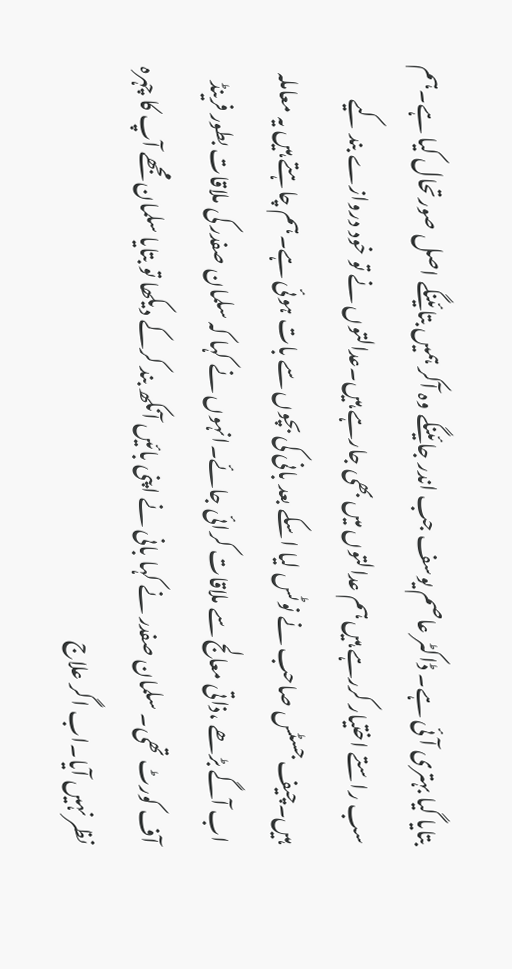بتایا گیا بہتری آئی ہے۔ ڈاکٹر عاصم یوسف جب اندر جائینگے وہ آکر ہمیں بتائینگے اصل صورتحال کیا ہے۔ہم سب راستے اختیار کررہے ہیں ہم عدالتوں میں بھی جارہے ہیں۔عدالتوں نے تو خود دروازے بند کیے ہیں۔چیف جسٹس صاحب نے نوٹس لیا اسکے بعد بانی کی بچوں سے بات ہوئی ہے۔ہم چاہتے ہیں یہ معاملہ اب آگے بڑھے ،ذاتی معالج سے ملاقات کرائی جائے۔انہوں نے کہا کہ سلمان صفدر کی ملاقات بطور فرینڈ آف کورٹ تھی۔ سلمان صفدر نے کہا بانی نے اپنی بائیں آنکھ بند کرکے دیکھا تو بتایا سلمان مجھے آپ کا چہرہ نظر نہیں آیا۔اب اگر علاج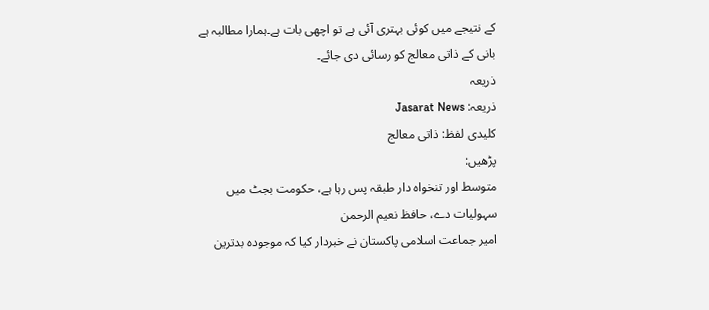کے نتیجے میں کوئی بہتری آئی ہے تو اچھی بات ہے۔ہمارا مطالبہ ہے بانی کے ذاتی معالج کو رسائی دی جائے۔
ذریعہ
ذریعہ: Jasarat News
کلیدی لفظ: ذاتی معالج
پڑھیں:
متوسط اور تنخواہ دار طبقہ پس رہا ہے، حکومت بجٹ میں سہولیات دے، حافظ نعیم الرحمن
امیر جماعت اسلامی پاکستان نے خبردار کیا کہ موجودہ بدترین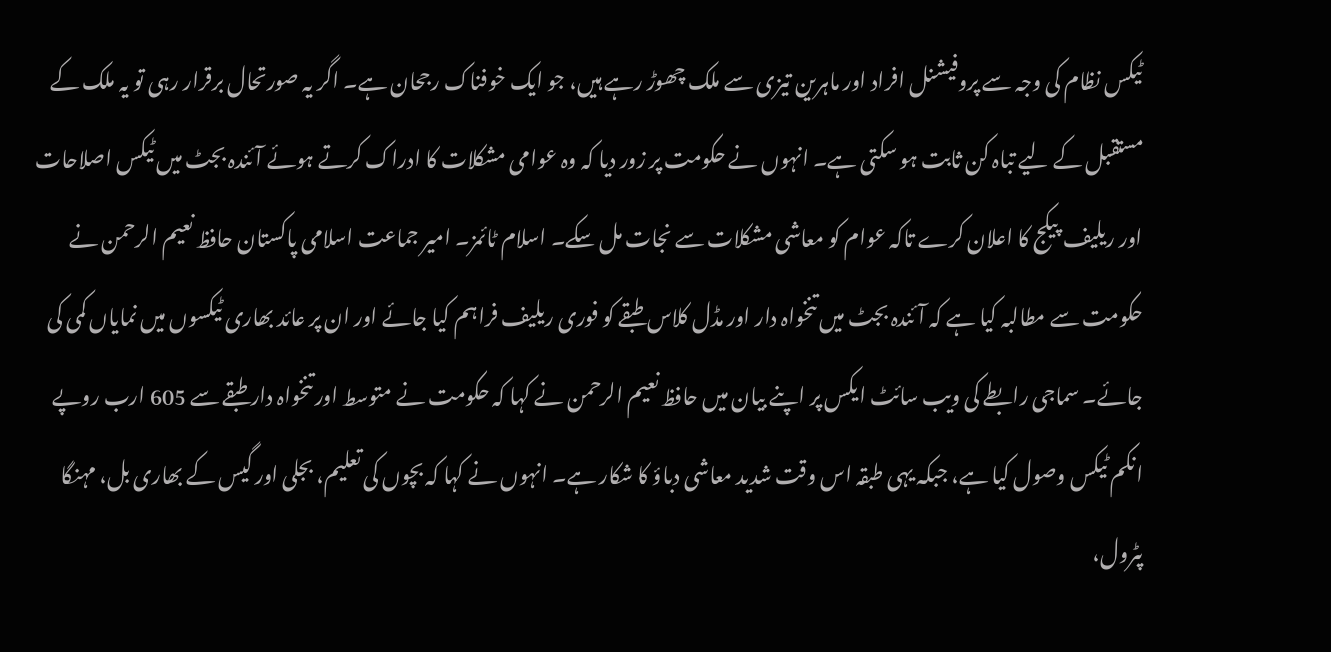ٹیکس نظام کی وجہ سے پروفیشنل افراد اور ماہرین تیزی سے ملک چھوڑ رہے ہیں، جو ایک خوفناک رجحان ہے۔ اگر یہ صورتحال برقرار رہی تو یہ ملک کے مستقبل کے لیے تباہ کن ثابت ہو سکتی ہے۔ انہوں نے حکومت پر زور دیا کہ وہ عوامی مشکلات کا ادراک کرتے ہوئے آئندہ بجٹ میں ٹیکس اصلاحات اور ریلیف پیکج کا اعلان کرے تاکہ عوام کو معاشی مشکلات سے نجات مل سکے۔ اسلام ٹائمز۔ امیر جماعت اسلامی پاکستان حافظ نعیم الرحمن نے حکومت سے مطالبہ کیا ہے کہ آئندہ بجٹ میں تنخواہ دار اور مڈل کلاس طبقے کو فوری ریلیف فراہم کیا جائے اور ان پر عائد بھاری ٹیکسوں میں نمایاں کمی کی جائے۔ سماجی رابطے کی ویب سائٹ ایکس پر اپنے بیان میں حافظ نعیم الرحمن نے کہا کہ حکومت نے متوسط اور تنخواہ دار طبقے سے 605 ارب روپے انکم ٹیکس وصول کیا ہے، جبکہ یہی طبقہ اس وقت شدید معاشی دباؤ کا شکار ہے۔ انہوں نے کہا کہ بچوں کی تعلیم، بجلی اور گیس کے بھاری بل، مہنگا پٹرول،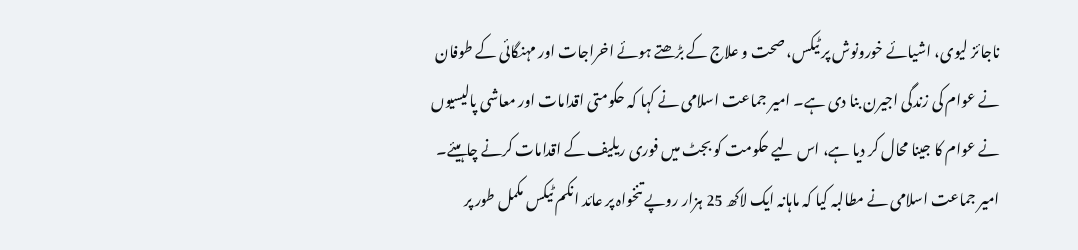ناجائز لیوی، اشیائے خورونوش پر ٹیکس، صحت و علاج کے بڑھتے ہوئے اخراجات اور مہنگائی کے طوفان نے عوام کی زندگی اجیرن بنا دی ہے۔ امیر جماعت اسلامی نے کہا کہ حکومتی اقدامات اور معاشی پالیسیوں نے عوام کا جینا محال کر دیا ہے، اس لیے حکومت کو بجٹ میں فوری ریلیف کے اقدامات کرنے چاہیئے۔
امیر جماعت اسلامی نے مطالبہ کیا کہ ماہانہ ایک لاکھ 25 ہزار روپے تنخواہ پر عائد انکم ٹیکس مکمل طور پر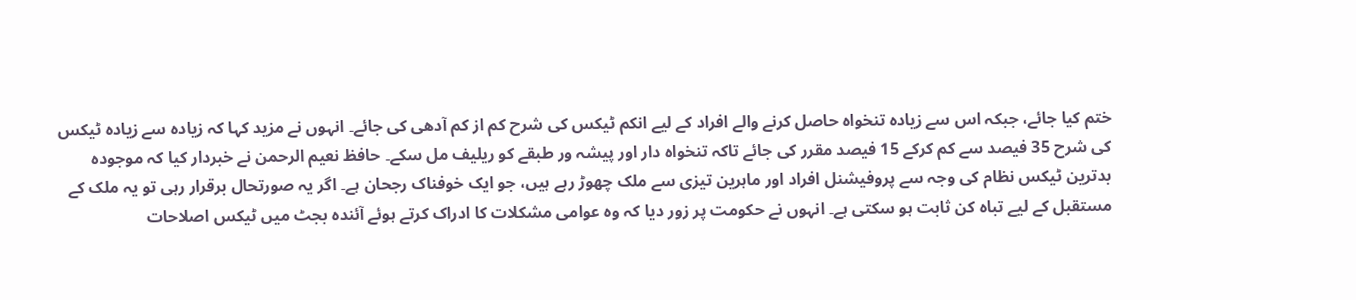ختم کیا جائے، جبکہ اس سے زیادہ تنخواہ حاصل کرنے والے افراد کے لیے انکم ٹیکس کی شرح کم از کم آدھی کی جائے۔ انہوں نے مزید کہا کہ زیادہ سے زیادہ ٹیکس کی شرح 35 فیصد سے کم کرکے 15 فیصد مقرر کی جائے تاکہ تنخواہ دار اور پیشہ ور طبقے کو ریلیف مل سکے۔ حافظ نعیم الرحمن نے خبردار کیا کہ موجودہ بدترین ٹیکس نظام کی وجہ سے پروفیشنل افراد اور ماہرین تیزی سے ملک چھوڑ رہے ہیں، جو ایک خوفناک رجحان ہے۔ اگر یہ صورتحال برقرار رہی تو یہ ملک کے مستقبل کے لیے تباہ کن ثابت ہو سکتی ہے۔ انہوں نے حکومت پر زور دیا کہ وہ عوامی مشکلات کا ادراک کرتے ہوئے آئندہ بجٹ میں ٹیکس اصلاحات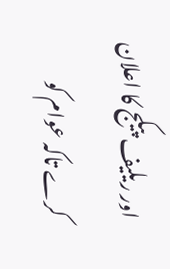اور ریلیف پیکج کا اعلان کرے تاکہ عوام کو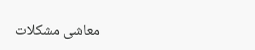معاشی مشکلات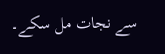سے نجات مل سکے۔